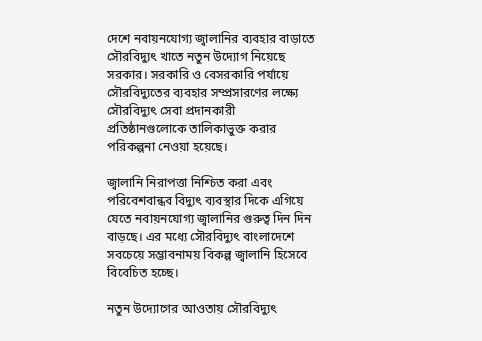দেশে নবায়নযোগ্য জ্বালানির ব্যবহার বাড়াতে সৌরবিদ্যুৎ খাতে নতুন উদ্যোগ নিয়েছে সরকার। সরকারি ও বেসরকারি পর্যায়ে সৌরবিদ্যুতের ব্যবহার সম্প্রসারণের লক্ষ্যে সৌরবিদ্যুৎ সেবা প্রদানকারী প্রতিষ্ঠানগুলোকে তালিকাভুক্ত করার পরিকল্পনা নেওয়া হয়েছে।

জ্বালানি নিরাপত্তা নিশ্চিত করা এবং পরিবেশবান্ধব বিদ্যুৎ ব্যবস্থার দিকে এগিয়ে যেতে নবায়নযোগ্য জ্বালানির গুরুত্ব দিন দিন বাড়ছে। এর মধ্যে সৌরবিদ্যুৎ বাংলাদেশে সবচেয়ে সম্ভাবনাময় বিকল্প জ্বালানি হিসেবে বিবেচিত হচ্ছে।

নতুন উদ্যোগের আওতায় সৌরবিদ্যুৎ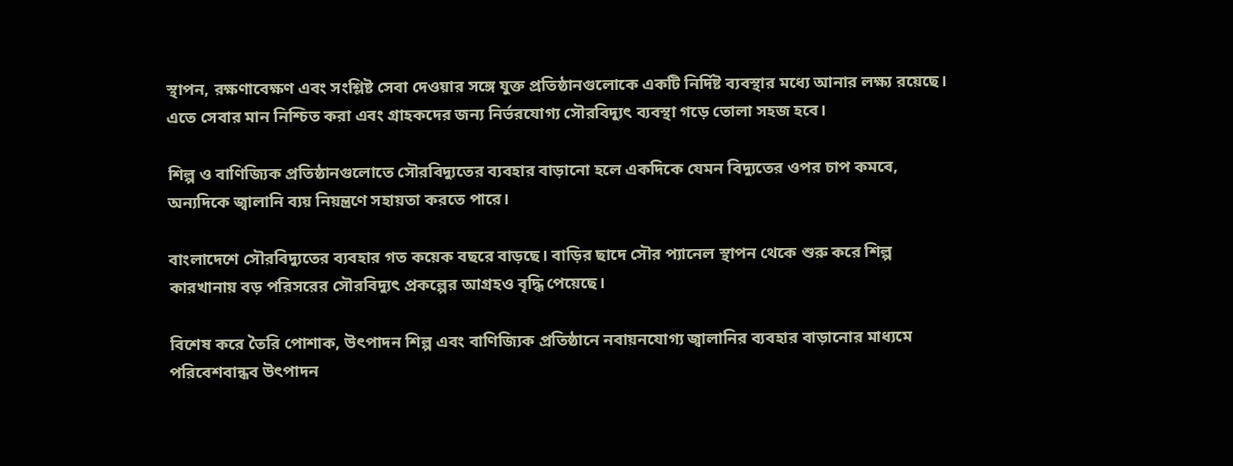স্থাপন, রক্ষণাবেক্ষণ এবং সংশ্লিষ্ট সেবা দেওয়ার সঙ্গে যুক্ত প্রতিষ্ঠানগুলোকে একটি নির্দিষ্ট ব্যবস্থার মধ্যে আনার লক্ষ্য রয়েছে। এতে সেবার মান নিশ্চিত করা এবং গ্রাহকদের জন্য নির্ভরযোগ্য সৌরবিদ্যুৎ ব্যবস্থা গড়ে তোলা সহজ হবে।

শিল্প ও বাণিজ্যিক প্রতিষ্ঠানগুলোতে সৌরবিদ্যুতের ব্যবহার বাড়ানো হলে একদিকে যেমন বিদ্যুতের ওপর চাপ কমবে, অন্যদিকে জ্বালানি ব্যয় নিয়ন্ত্রণে সহায়তা করতে পারে।

বাংলাদেশে সৌরবিদ্যুতের ব্যবহার গত কয়েক বছরে বাড়ছে। বাড়ির ছাদে সৌর প্যানেল স্থাপন থেকে শুরু করে শিল্প কারখানায় বড় পরিসরের সৌরবিদ্যুৎ প্রকল্পের আগ্রহও বৃদ্ধি পেয়েছে।

বিশেষ করে তৈরি পোশাক, উৎপাদন শিল্প এবং বাণিজ্যিক প্রতিষ্ঠানে নবায়নযোগ্য জ্বালানির ব্যবহার বাড়ানোর মাধ্যমে পরিবেশবান্ধব উৎপাদন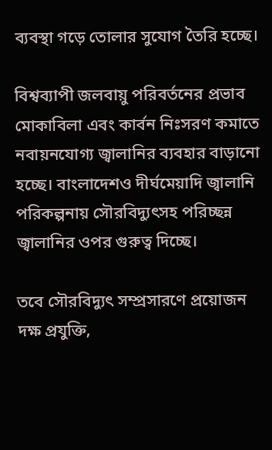ব্যবস্থা গড়ে তোলার সুযোগ তৈরি হচ্ছে।

বিশ্বব্যাপী জলবায়ু পরিবর্তনের প্রভাব মোকাবিলা এবং কার্বন নিঃসরণ কমাতে নবায়নযোগ্য জ্বালানির ব্যবহার বাড়ানো হচ্ছে। বাংলাদেশও দীর্ঘমেয়াদি জ্বালানি পরিকল্পনায় সৌরবিদ্যুৎসহ পরিচ্ছন্ন জ্বালানির ওপর গুরুত্ব দিচ্ছে।

তবে সৌরবিদ্যুৎ সম্প্রসারণে প্রয়োজন দক্ষ প্রযুক্তি,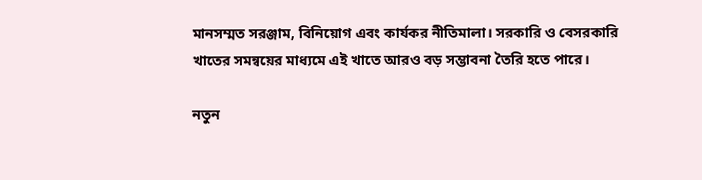মানসম্মত সরঞ্জাম, বিনিয়োগ এবং কার্যকর নীতিমালা। সরকারি ও বেসরকারি খাতের সমন্বয়ের মাধ্যমে এই খাতে আরও বড় সম্ভাবনা তৈরি হতে পারে।

নতুন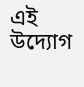এই উদ্যোগ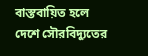বাস্তবায়িত হলে দেশে সৌরবিদ্যুতের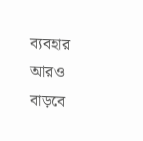ব্যবহার আরও বাড়বে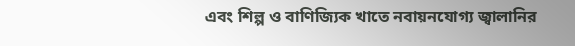এবং শিল্প ও বাণিজ্যিক খাতে নবায়নযোগ্য জ্বালানির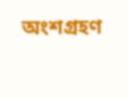অংশগ্রহণ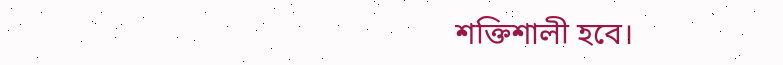শক্তিশালী হবে।